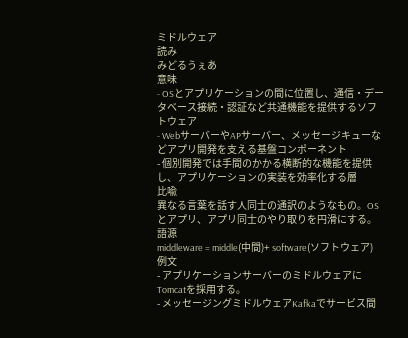ミドルウェア
読み
みどるうぇあ
意味
- OSとアプリケーションの間に位置し、通信・データベース接続・認証など共通機能を提供するソフトウェア
- WebサーバーやAPサーバー、メッセージキューなどアプリ開発を支える基盤コンポーネント
- 個別開発では手間のかかる横断的な機能を提供し、アプリケーションの実装を効率化する層
比喩
異なる言葉を話す人同士の通訳のようなもの。OSとアプリ、アプリ同士のやり取りを円滑にする。
語源
middleware = middle(中間)+ software(ソフトウェア)
例文
- アプリケーションサーバーのミドルウェアにTomcatを採用する。
- メッセージングミドルウェアKafkaでサービス間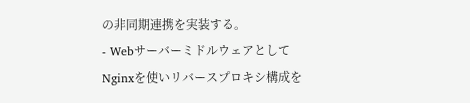の非同期連携を実装する。
- WebサーバーミドルウェアとしてNginxを使いリバースプロキシ構成を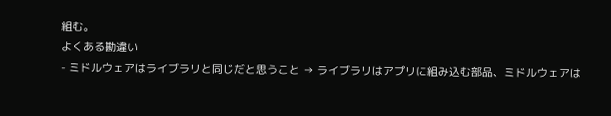組む。
よくある勘違い
- ミドルウェアはライブラリと同じだと思うこと → ライブラリはアプリに組み込む部品、ミドルウェアは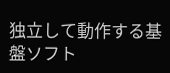独立して動作する基盤ソフト